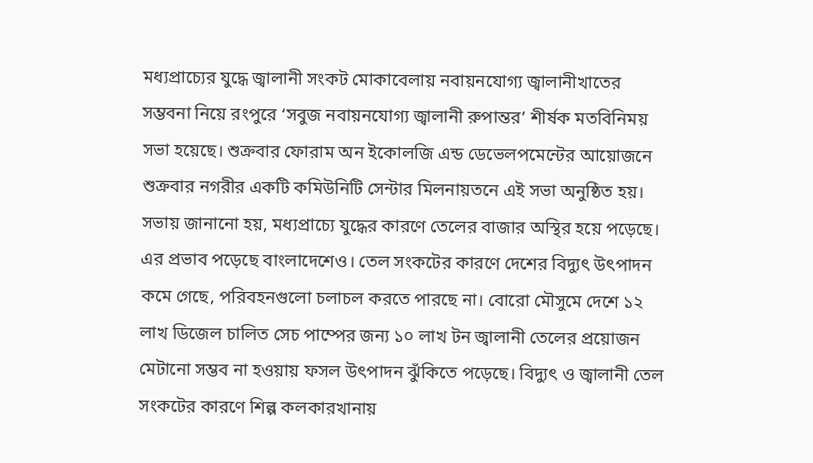মধ্যপ্রাচ্যের যুদ্ধে জ্বালানী সংকট মোকাবেলায় নবায়নযোগ্য জ্বালানীখাতের সম্ভবনা নিয়ে রংপুরে ‘সবুজ নবায়নযোগ্য জ্বালানী রুপান্তর’ শীর্ষক মতবিনিময় সভা হয়েছে। শুক্রবার ফোরাম অন ইকোলজি এন্ড ডেভেলপমেন্টের আয়োজনে শুক্রবার নগরীর একটি কমিউনিটি সেন্টার মিলনায়তনে এই সভা অনুষ্ঠিত হয়।
সভায় জানানো হয়, মধ্যপ্রাচ্যে যুদ্ধের কারণে তেলের বাজার অস্থির হয়ে পড়েছে। এর প্রভাব পড়েছে বাংলাদেশেও। তেল সংকটের কারণে দেশের বিদ্যুৎ উৎপাদন কমে গেছে, পরিবহনগুলো চলাচল করতে পারছে না। বোরো মৌসুমে দেশে ১২ লাখ ডিজেল চালিত সেচ পাম্পের জন্য ১০ লাখ টন জ্বালানী তেলের প্রয়োজন মেটানো সম্ভব না হওয়ায় ফসল উৎপাদন ঝুঁকিতে পড়েছে। বিদ্যুৎ ও জ্বালানী তেল সংকটের কারণে শিল্প কলকারখানায়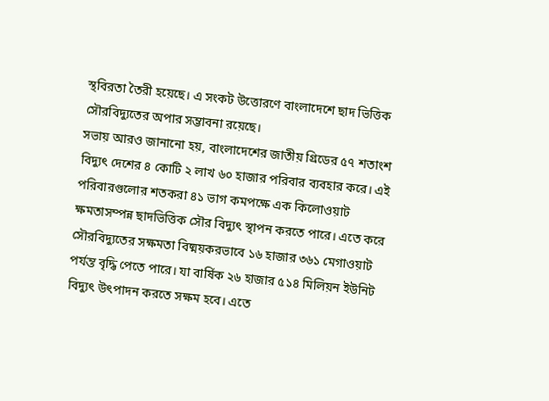স্থবিরতা তৈরী হয়েছে। এ সংকট উত্তোরণে বাংলাদেশে ছাদ ভিত্তিক সৌরবিদ্যুতের অপার সম্ভাবনা রয়েছে।
সভায় আরও জানানো হয়, বাংলাদেশের জাতীয় গ্রিডের ৫৭ শতাংশ বিদ্যুৎ দেশের ৪ কোটি ২ লাখ ৬০ হাজার পরিবার ব্যবহার করে। এই পরিবারগুলোর শতকরা ৪১ ভাগ কমপক্ষে এক কিলোওয়াট ক্ষমতাসম্পন্ন ছাদভিত্তিক সৌর বিদ্যুৎ স্থাপন করতে পারে। এতে করে সৌরবিদ্যুতের সক্ষমতা বিষ্ময়করভাবে ১৬ হাজার ৩৬১ মেগাওয়াট পর্যন্ত বৃদ্ধি পেতে পারে। যা বার্ষিক ২৬ হাজার ৫১৪ মিলিয়ন ইউনিট বিদ্যুৎ উৎপাদন করতে সক্ষম হবে। এতে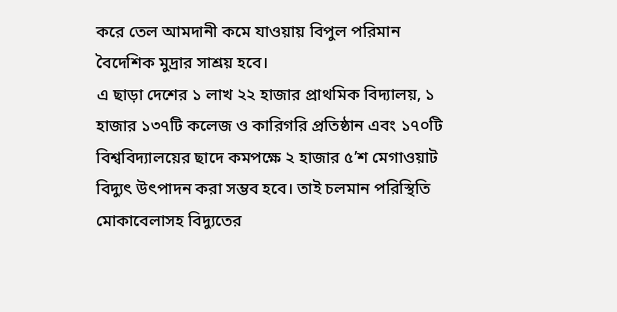করে তেল আমদানী কমে যাওয়ায় বিপুল পরিমান বৈদেশিক মুদ্রার সাশ্রয় হবে।
এ ছাড়া দেশের ১ লাখ ২২ হাজার প্রাথমিক বিদ্যালয়, ১ হাজার ১৩৭টি কলেজ ও কারিগরি প্রতিষ্ঠান এবং ১৭০টি বিশ্ববিদ্যালয়ের ছাদে কমপক্ষে ২ হাজার ৫’শ মেগাওয়াট বিদ্যুৎ উৎপাদন করা সম্ভব হবে। তাই চলমান পরিস্থিতি মোকাবেলাসহ বিদ্যুতের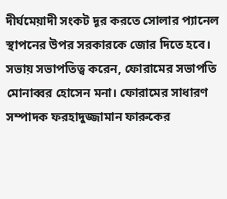দীর্ঘমেয়াদী সংকট দূর করতে সোলার প্যানেল স্থাপনের উপর সরকারকে জোর দিতে হবে।
সভায় সভাপতিত্ব করেন, ফোরামের সভাপতি মোনাব্বর হোসেন মনা। ফোরামের সাধারণ সম্পাদক ফরহাদুজ্জামান ফারুকের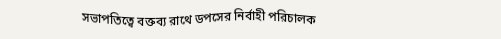সভাপতিত্বে বক্তব্য রাথে ডপসের নির্বাহী পরিচালক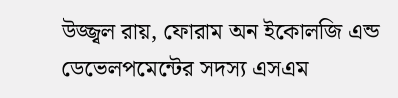উজ্জ্বল রায়, ফোরাম অন ইকোলজি এন্ড ডেভেলপমেন্টের সদস্য এসএম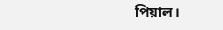পিয়াল।